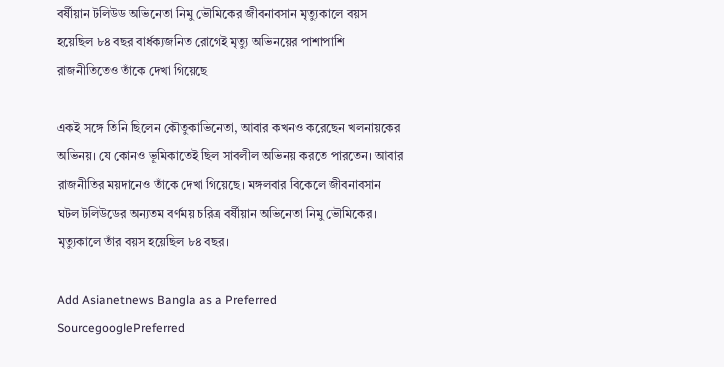বর্ষীয়ান টলিউড অভিনেতা নিমু ভৌমিকের জীবনাবসান মৃত্যুকালে বয়স হয়েছিল ৮৪ বছর বার্ধক্যজনিত রোগেই মৃত্যু অভিনয়ের পাশাপাশি রাজনীতিতেও তাঁকে দেখা গিয়েছে

একই সঙ্গে তিনি ছিলেন কৌতুকাভিনেতা, আবার কখনও করেছেন খলনায়কের অভিনয়। যে কোনও ভূমিকাতেই ছিল সাবলীল অভিনয় করতে পারতেন। আবার রাজনীতির ময়দানেও তাঁকে দেখা গিয়েছে। মঙ্গলবার বিকেলে জীবনাবসান ঘটল টলিউডের অন্যতম বর্ণময় চরিত্র বর্ষীয়ান অভিনেতা নিমু ভৌমিকের। মৃত্যুকালে তাঁর বয়স হয়েছিল ৮৪ বছর।

Add Asianetnews Bangla as a Preferred SourcegooglePreferred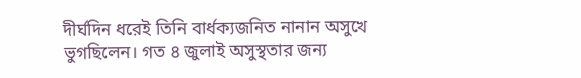দীর্ঘদিন ধরেই তিনি বার্ধক্যজনিত নানান অসুখে ভুগছিলেন। গত ৪ জুলাই অসুস্থতার জন্য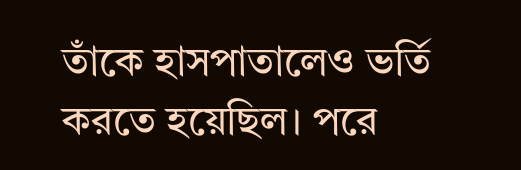তাঁকে হাসপাতালেও ভর্তি করতে হয়েছিল। পরে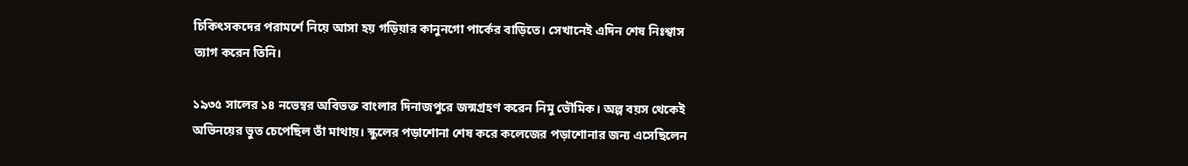চিকিৎসকদের পরামর্শে নিয়ে আসা হয় গড়িয়ার কানুনগো পার্কের বাড়িতে। সেখানেই এদিন শেষ নিঃশ্বাস ত্যাগ করেন তিনি।

১৯৩৫ সালের ১৪ নভেম্বর অবিভক্ত বাংলার দিনাজপুরে জন্মগ্রহণ করেন নিমু ভৌমিক। অল্প বয়স থেকেই অভিনয়ের ভুত চেপেছিল তাঁ মাথায়। স্কুলের পড়াশোনা শেষ করে কলেজের পড়াশোনার জন্য এসেছিলেন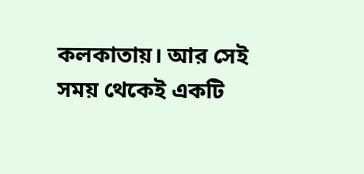কলকাতায়। আর সেই সময় থেকেই একটি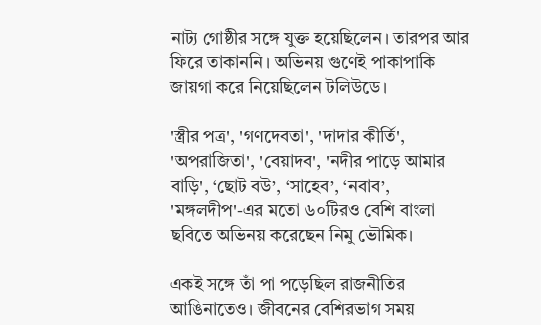নাট্য গোষ্ঠীর সঙ্গে যুক্ত হয়েছিলেন। তারপর আর ফিরে তাকাননি। অভিনয় গুণেই পাকাপাকি জায়গা করে নিয়েছিলেন টলিউডে।

'স্ত্রীর পত্র', 'গণদেবতা', 'দাদার কীর্তি', 'অপরাজিতা', 'বেয়াদব', 'নদীর পাড়ে আমার বাড়ি', ‘ছোট বউ’, ‘সাহেব’, ‘নবাব’, 'মঙ্গলদীপ'-এর মতো ৬০টিরও বেশি বাংলা ছবিতে অভিনয় করেছেন নিমু ভৌমিক।

একই সঙ্গে তাঁ পা পড়েছিল রাজনীতির আঙিনাতেও। জীবনের বেশিরভাগ সময়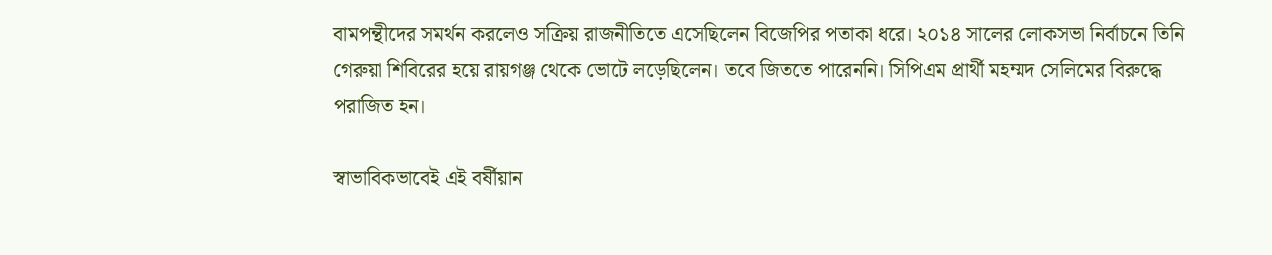বামপন্থীদের সমর্থন করলেও সক্রিয় রাজনীতিতে এসেছিলেন বিজেপির পতাকা ধরে। ২০১৪ সালের লোকসভা নির্বাচনে তিনি গেরুয়া শিবিরের হয়ে রায়গঞ্জ থেকে ভোটে লড়েছিলেন। তবে জিততে পারেননি। সিপিএম প্রার্থী মহম্মদ সেলিমের বিরুদ্ধে পরাজিত হন।

স্বাভাবিকভাবেই এই বর্ষীয়ান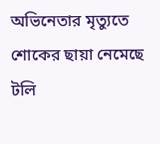অভিনেতার মৃত্যুতে শোকের ছায়া নেমেছে টলি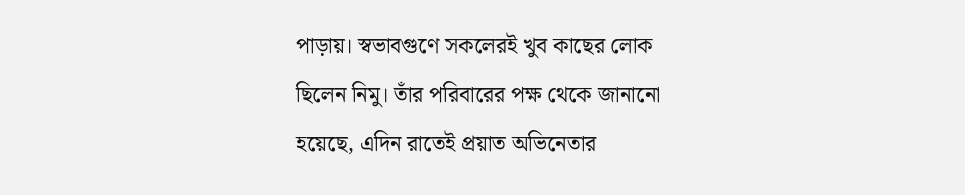পাড়ায়। স্বভাবগুণে সকলেরই খুব কাছের লোক ছিলেন নিমু। তাঁর পরিবারের পক্ষ থেকে জানানো হয়েছে, এদিন রাতেই প্রয়াত অভিনেতার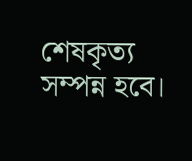শেষকৃত্য সম্পন্ন হবে।